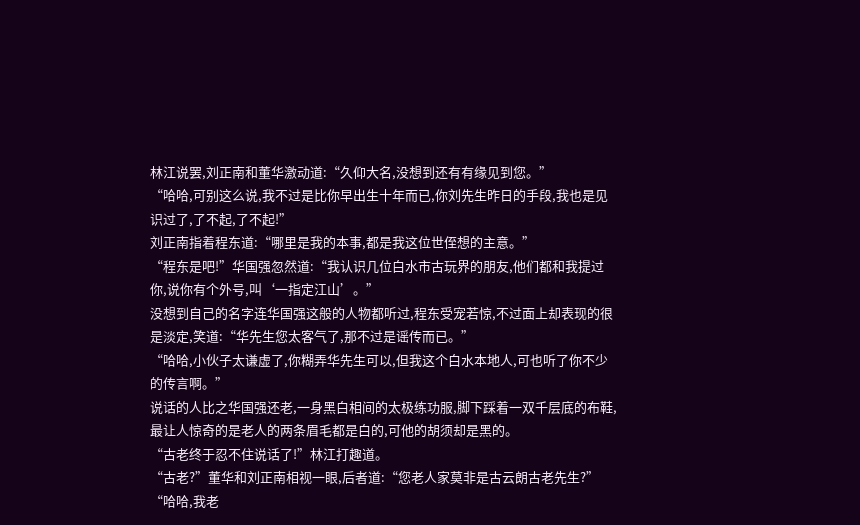林江说罢,刘正南和董华激动道:“久仰大名,没想到还有有缘见到您。”
“哈哈,可别这么说,我不过是比你早出生十年而已,你刘先生昨日的手段,我也是见识过了,了不起,了不起!”
刘正南指着程东道:“哪里是我的本事,都是我这位世侄想的主意。”
“程东是吧!”华国强忽然道:“我认识几位白水市古玩界的朋友,他们都和我提过你,说你有个外号,叫‘一指定江山’。”
没想到自己的名字连华国强这般的人物都听过,程东受宠若惊,不过面上却表现的很是淡定,笑道:“华先生您太客气了,那不过是谣传而已。”
“哈哈,小伙子太谦虚了,你糊弄华先生可以,但我这个白水本地人,可也听了你不少的传言啊。”
说话的人比之华国强还老,一身黑白相间的太极练功服,脚下踩着一双千层底的布鞋,最让人惊奇的是老人的两条眉毛都是白的,可他的胡须却是黑的。
“古老终于忍不住说话了!”林江打趣道。
“古老?”董华和刘正南相视一眼,后者道:“您老人家莫非是古云朗古老先生?”
“哈哈,我老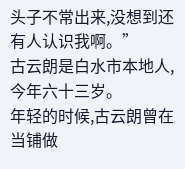头子不常出来,没想到还有人认识我啊。”
古云朗是白水市本地人,今年六十三岁。
年轻的时候,古云朗曾在当铺做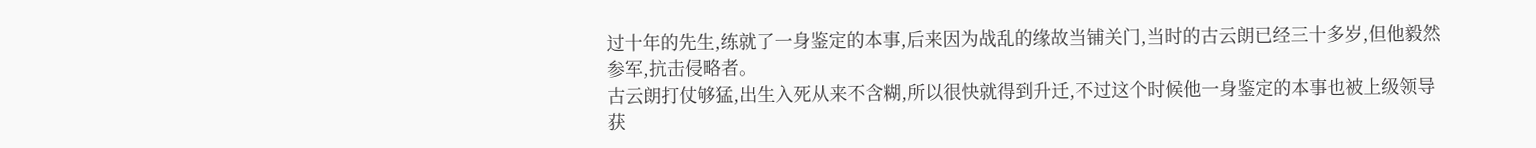过十年的先生,练就了一身鉴定的本事,后来因为战乱的缘故当铺关门,当时的古云朗已经三十多岁,但他毅然参军,抗击侵略者。
古云朗打仗够猛,出生入死从来不含糊,所以很快就得到升迁,不过这个时候他一身鉴定的本事也被上级领导获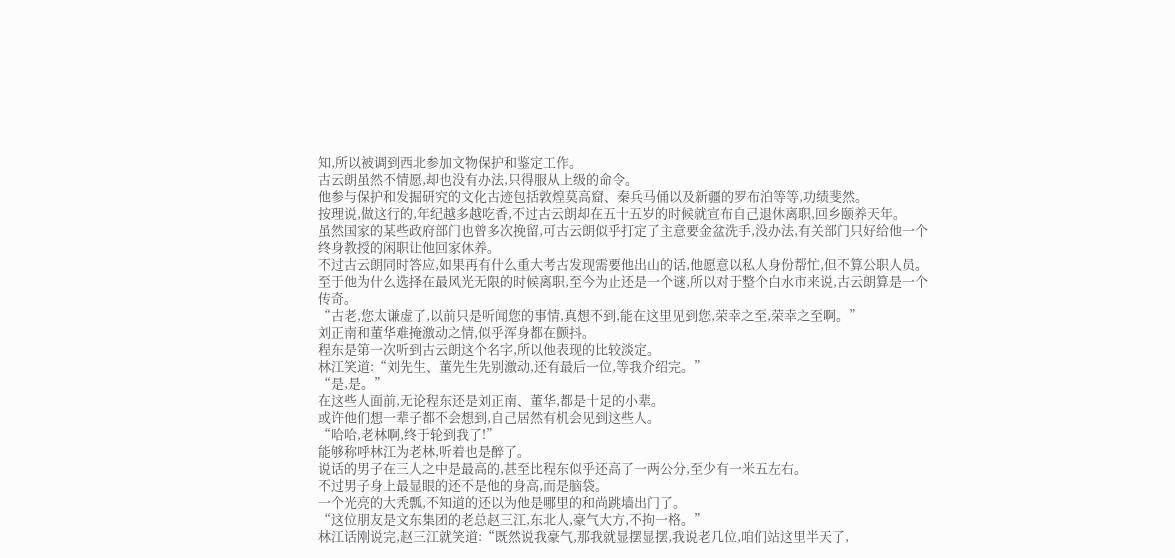知,所以被调到西北参加文物保护和鉴定工作。
古云朗虽然不情愿,却也没有办法,只得服从上级的命令。
他参与保护和发掘研究的文化古迹包括敦煌莫高窟、秦兵马俑以及新疆的罗布泊等等,功绩斐然。
按理说,做这行的,年纪越多越吃香,不过古云朗却在五十五岁的时候就宣布自己退休离职,回乡颐养天年。
虽然国家的某些政府部门也曾多次挽留,可古云朗似乎打定了主意要金盆洗手,没办法,有关部门只好给他一个终身教授的闲职让他回家休养。
不过古云朗同时答应,如果再有什么重大考古发现需要他出山的话,他愿意以私人身份帮忙,但不算公职人员。
至于他为什么选择在最风光无限的时候离职,至今为止还是一个谜,所以对于整个白水市来说,古云朗算是一个传奇。
“古老,您太谦虚了,以前只是听闻您的事情,真想不到,能在这里见到您,荣幸之至,荣幸之至啊。”
刘正南和董华难掩激动之情,似乎浑身都在颤抖。
程东是第一次听到古云朗这个名字,所以他表现的比较淡定。
林江笑道:“刘先生、董先生先别激动,还有最后一位,等我介绍完。”
“是,是。”
在这些人面前,无论程东还是刘正南、董华,都是十足的小辈。
或许他们想一辈子都不会想到,自己居然有机会见到这些人。
“哈哈,老林啊,终于轮到我了!”
能够称呼林江为老林,听着也是醉了。
说话的男子在三人之中是最高的,甚至比程东似乎还高了一两公分,至少有一米五左右。
不过男子身上最显眼的还不是他的身高,而是脑袋。
一个光亮的大秃瓢,不知道的还以为他是哪里的和尚跳墙出门了。
“这位朋友是文东集团的老总赵三江,东北人,豪气大方,不拘一格。”
林江话刚说完,赵三江就笑道:“既然说我豪气,那我就显摆显摆,我说老几位,咱们站这里半天了,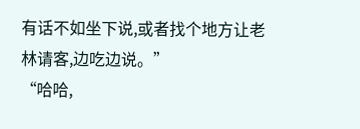有话不如坐下说,或者找个地方让老林请客,边吃边说。”
“哈哈,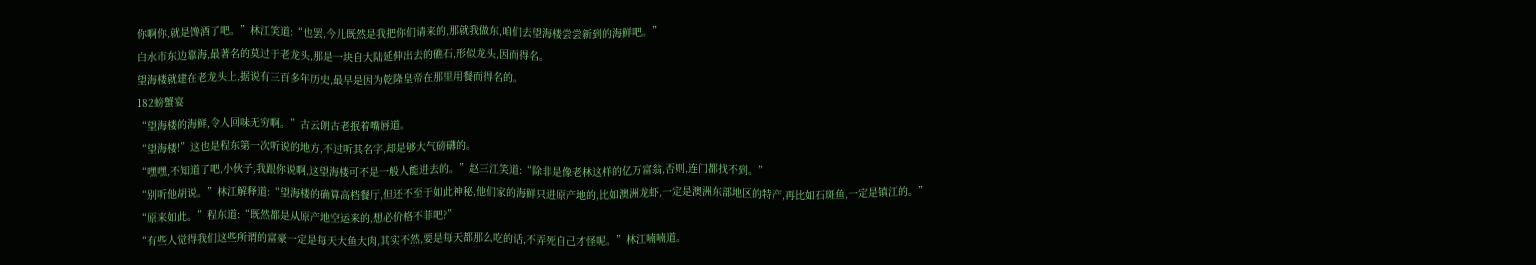你啊你,就是馋酒了吧。”林江笑道:“也罢,今儿既然是我把你们请来的,那就我做东,咱们去望海楼尝尝新到的海鲜吧。”
白水市东边靠海,最著名的莫过于老龙头,那是一块自大陆延伸出去的礁石,形似龙头,因而得名。
望海楼就建在老龙头上,据说有三百多年历史,最早是因为乾隆皇帝在那里用餐而得名的。
182螃蟹宴
“望海楼的海鲜,令人回味无穷啊。”古云朗古老抿着嘴唇道。
“望海楼!”这也是程东第一次听说的地方,不过听其名字,却是够大气磅礴的。
“嘿嘿,不知道了吧,小伙子,我跟你说啊,这望海楼可不是一般人能进去的。”赵三江笑道:“除非是像老林这样的亿万富翁,否则,连门都找不到。”
“别听他胡说。”林江解释道:“望海楼的确算高档餐厅,但还不至于如此神秘,他们家的海鲜只进原产地的,比如澳洲龙虾,一定是澳洲东部地区的特产,再比如石斑鱼,一定是镇江的。”
“原来如此。”程东道:“既然都是从原产地空运来的,想必价格不菲吧?”
“有些人觉得我们这些所谓的富豪一定是每天大鱼大肉,其实不然,要是每天都那么吃的话,不弄死自己才怪呢。”林江喃喃道。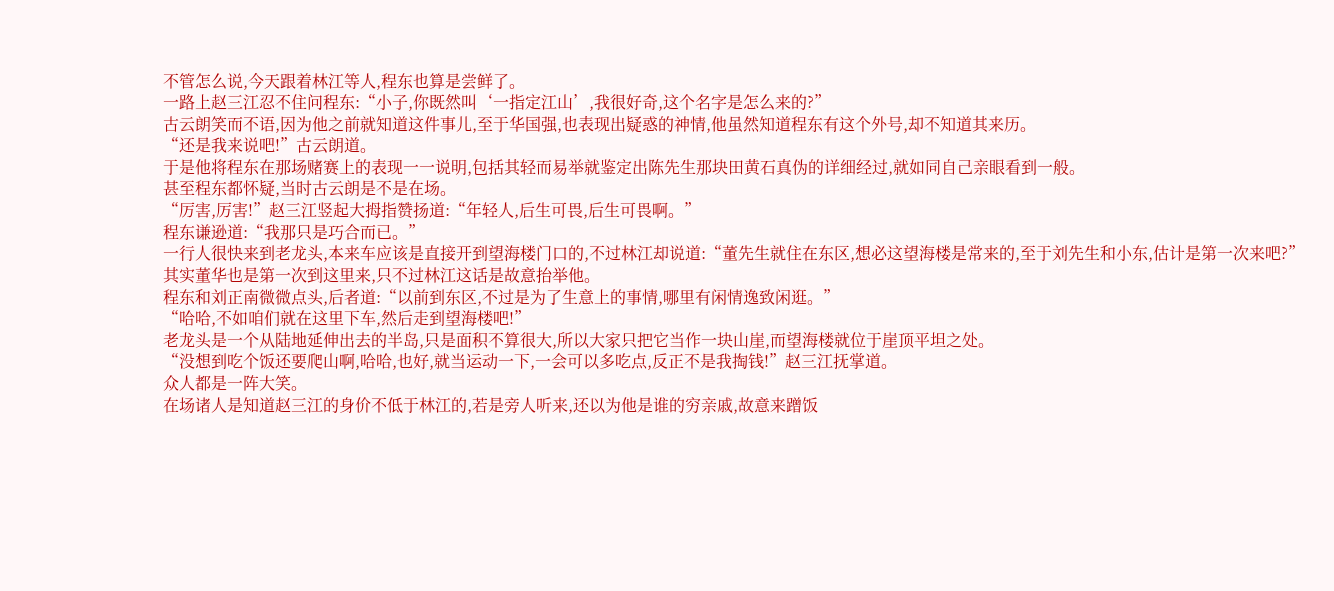不管怎么说,今天跟着林江等人,程东也算是尝鲜了。
一路上赵三江忍不住问程东:“小子,你既然叫‘一指定江山’,我很好奇,这个名字是怎么来的?”
古云朗笑而不语,因为他之前就知道这件事儿,至于华国强,也表现出疑惑的神情,他虽然知道程东有这个外号,却不知道其来历。
“还是我来说吧!”古云朗道。
于是他将程东在那场赌赛上的表现一一说明,包括其轻而易举就鉴定出陈先生那块田黄石真伪的详细经过,就如同自己亲眼看到一般。
甚至程东都怀疑,当时古云朗是不是在场。
“厉害,厉害!”赵三江竖起大拇指赞扬道:“年轻人,后生可畏,后生可畏啊。”
程东谦逊道:“我那只是巧合而已。”
一行人很快来到老龙头,本来车应该是直接开到望海楼门口的,不过林江却说道:“董先生就住在东区,想必这望海楼是常来的,至于刘先生和小东,估计是第一次来吧?”
其实董华也是第一次到这里来,只不过林江这话是故意抬举他。
程东和刘正南微微点头,后者道:“以前到东区,不过是为了生意上的事情,哪里有闲情逸致闲逛。”
“哈哈,不如咱们就在这里下车,然后走到望海楼吧!”
老龙头是一个从陆地延伸出去的半岛,只是面积不算很大,所以大家只把它当作一块山崖,而望海楼就位于崖顶平坦之处。
“没想到吃个饭还要爬山啊,哈哈,也好,就当运动一下,一会可以多吃点,反正不是我掏钱!”赵三江抚掌道。
众人都是一阵大笑。
在场诸人是知道赵三江的身价不低于林江的,若是旁人听来,还以为他是谁的穷亲戚,故意来蹭饭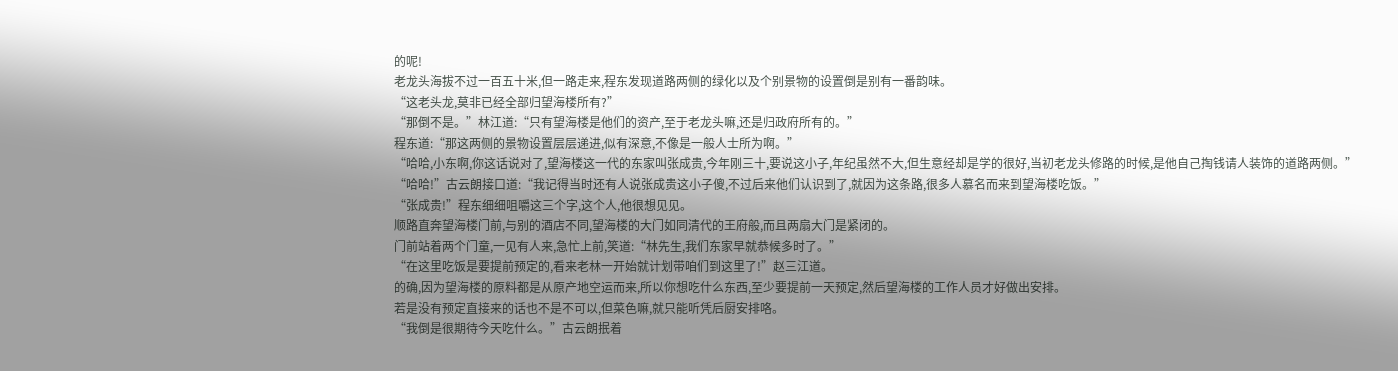的呢!
老龙头海拔不过一百五十米,但一路走来,程东发现道路两侧的绿化以及个别景物的设置倒是别有一番韵味。
“这老头龙,莫非已经全部归望海楼所有?”
“那倒不是。”林江道:“只有望海楼是他们的资产,至于老龙头嘛,还是归政府所有的。”
程东道:“那这两侧的景物设置层层递进,似有深意,不像是一般人士所为啊。”
“哈哈,小东啊,你这话说对了,望海楼这一代的东家叫张成贵,今年刚三十,要说这小子,年纪虽然不大,但生意经却是学的很好,当初老龙头修路的时候,是他自己掏钱请人装饰的道路两侧。”
“哈哈!”古云朗接口道:“我记得当时还有人说张成贵这小子傻,不过后来他们认识到了,就因为这条路,很多人慕名而来到望海楼吃饭。”
“张成贵!”程东细细咀嚼这三个字,这个人,他很想见见。
顺路直奔望海楼门前,与别的酒店不同,望海楼的大门如同清代的王府般,而且两扇大门是紧闭的。
门前站着两个门童,一见有人来,急忙上前,笑道:“林先生,我们东家早就恭候多时了。”
“在这里吃饭是要提前预定的,看来老林一开始就计划带咱们到这里了!”赵三江道。
的确,因为望海楼的原料都是从原产地空运而来,所以你想吃什么东西,至少要提前一天预定,然后望海楼的工作人员才好做出安排。
若是没有预定直接来的话也不是不可以,但菜色嘛,就只能听凭后厨安排咯。
“我倒是很期待今天吃什么。”古云朗抿着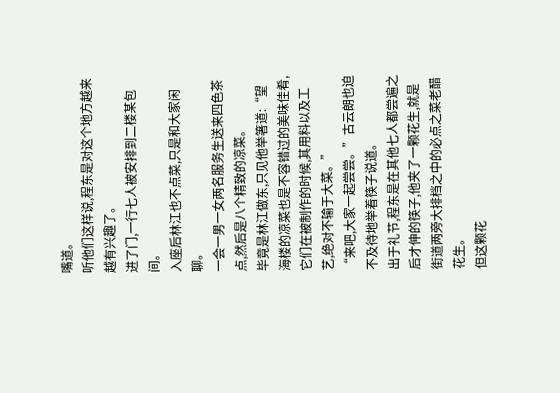嘴道。
听他们这样说,程东是对这个地方越来越有兴趣了。
进了门,一行七人被安排到二楼某包间。
入座后林江也不点菜,只是和大家闲聊。
一会一男一女两名服务生送来四色茶点,然后是八个精致的凉菜。
毕竟是林江做东,只见他举箸道:“望海楼的凉菜也是不容错过的美味佳肴,它们在被制作的时候,其用料以及工艺,绝对不输于大菜。”
“来吧,大家一起尝尝。”古云朗也迫不及待地举着筷子说道。
出于礼节,程东是在其他七人都尝遍之后才伸的筷子,他夹了一颗花生,就是街道两旁大排档之中的必点之菜老醋花生。
但这颗花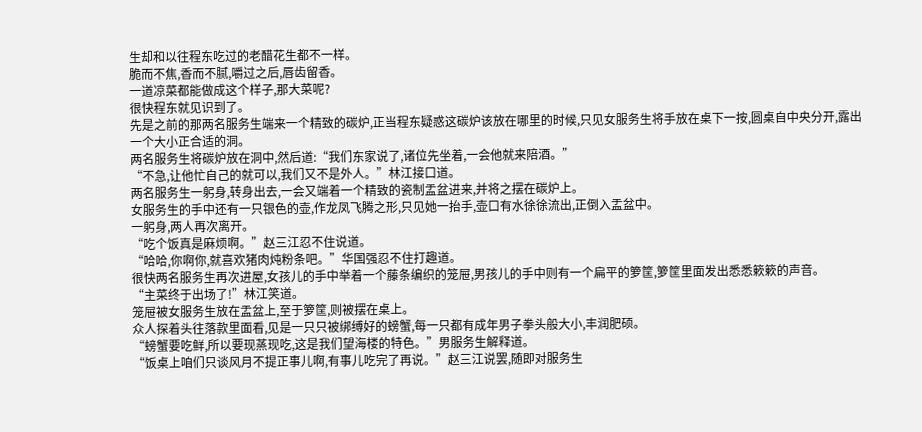生却和以往程东吃过的老醋花生都不一样。
脆而不焦,香而不腻,嚼过之后,唇齿留香。
一道凉菜都能做成这个样子,那大菜呢?
很快程东就见识到了。
先是之前的那两名服务生端来一个精致的碳炉,正当程东疑惑这碳炉该放在哪里的时候,只见女服务生将手放在桌下一按,圆桌自中央分开,露出一个大小正合适的洞。
两名服务生将碳炉放在洞中,然后道:“我们东家说了,诸位先坐着,一会他就来陪酒。”
“不急,让他忙自己的就可以,我们又不是外人。”林江接口道。
两名服务生一躬身,转身出去,一会又端着一个精致的瓷制盂盆进来,并将之摆在碳炉上。
女服务生的手中还有一只银色的壶,作龙凤飞腾之形,只见她一抬手,壶口有水徐徐流出,正倒入盂盆中。
一躬身,两人再次离开。
“吃个饭真是麻烦啊。”赵三江忍不住说道。
“哈哈,你啊你,就喜欢猪肉炖粉条吧。”华国强忍不住打趣道。
很快两名服务生再次进屋,女孩儿的手中举着一个藤条编织的笼屉,男孩儿的手中则有一个扁平的箩筐,箩筐里面发出悉悉簌簌的声音。
“主菜终于出场了!”林江笑道。
笼屉被女服务生放在盂盆上,至于箩筐,则被摆在桌上。
众人探着头往落款里面看,见是一只只被绑缚好的螃蟹,每一只都有成年男子拳头般大小,丰润肥硕。
“螃蟹要吃鲜,所以要现蒸现吃,这是我们望海楼的特色。”男服务生解释道。
“饭桌上咱们只谈风月不提正事儿啊,有事儿吃完了再说。”赵三江说罢,随即对服务生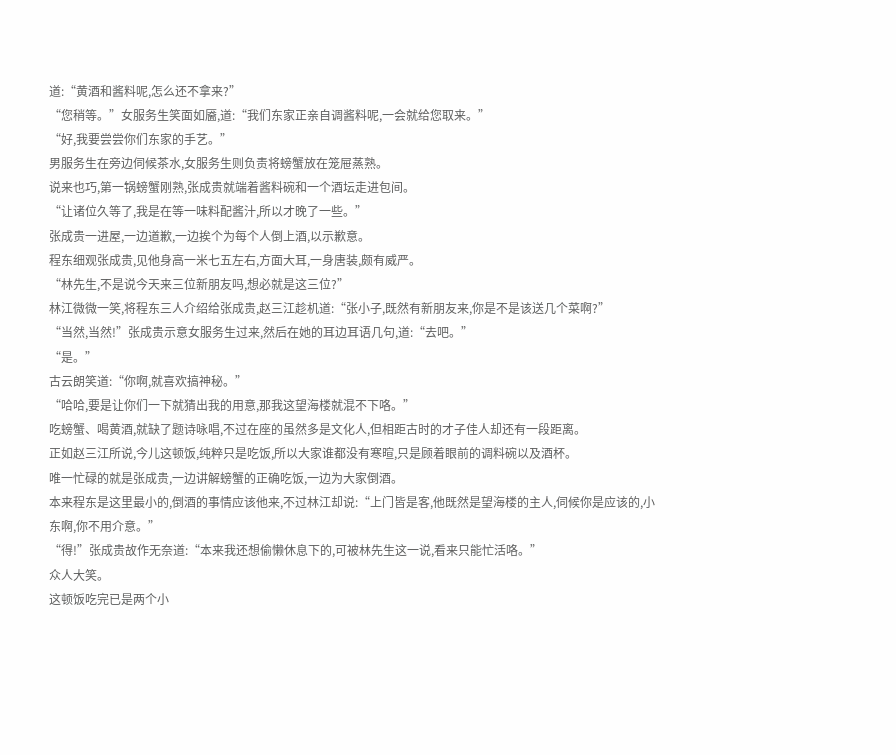道:“黄酒和酱料呢,怎么还不拿来?”
“您稍等。”女服务生笑面如靥,道:“我们东家正亲自调酱料呢,一会就给您取来。”
“好,我要尝尝你们东家的手艺。”
男服务生在旁边伺候茶水,女服务生则负责将螃蟹放在笼屉蒸熟。
说来也巧,第一锅螃蟹刚熟,张成贵就端着酱料碗和一个酒坛走进包间。
“让诸位久等了,我是在等一味料配酱汁,所以才晚了一些。”
张成贵一进屋,一边道歉,一边挨个为每个人倒上酒,以示歉意。
程东细观张成贵,见他身高一米七五左右,方面大耳,一身唐装,颇有威严。
“林先生,不是说今天来三位新朋友吗,想必就是这三位?”
林江微微一笑,将程东三人介绍给张成贵,赵三江趁机道:“张小子,既然有新朋友来,你是不是该送几个菜啊?”
“当然,当然!”张成贵示意女服务生过来,然后在她的耳边耳语几句,道:“去吧。”
“是。”
古云朗笑道:“你啊,就喜欢搞神秘。”
“哈哈,要是让你们一下就猜出我的用意,那我这望海楼就混不下咯。”
吃螃蟹、喝黄酒,就缺了题诗咏唱,不过在座的虽然多是文化人,但相距古时的才子佳人却还有一段距离。
正如赵三江所说,今儿这顿饭,纯粹只是吃饭,所以大家谁都没有寒暄,只是顾着眼前的调料碗以及酒杯。
唯一忙碌的就是张成贵,一边讲解螃蟹的正确吃饭,一边为大家倒酒。
本来程东是这里最小的,倒酒的事情应该他来,不过林江却说:“上门皆是客,他既然是望海楼的主人,伺候你是应该的,小东啊,你不用介意。”
“得!”张成贵故作无奈道:“本来我还想偷懒休息下的,可被林先生这一说,看来只能忙活咯。”
众人大笑。
这顿饭吃完已是两个小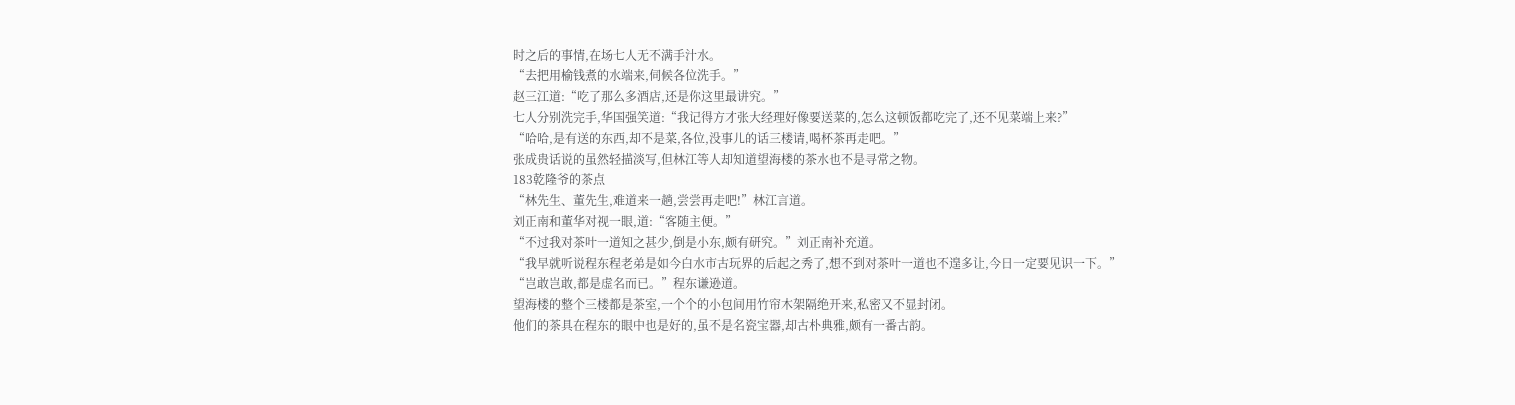时之后的事情,在场七人无不满手汁水。
“去把用榆钱煮的水端来,伺候各位洗手。”
赵三江道:“吃了那么多酒店,还是你这里最讲究。”
七人分别洗完手,华国强笑道:“我记得方才张大经理好像要送菜的,怎么这顿饭都吃完了,还不见菜端上来?”
“哈哈,是有送的东西,却不是菜,各位,没事儿的话三楼请,喝杯茶再走吧。”
张成贵话说的虽然轻描淡写,但林江等人却知道望海楼的茶水也不是寻常之物。
183乾隆爷的茶点
“林先生、董先生,难道来一趟,尝尝再走吧!”林江言道。
刘正南和董华对视一眼,道:“客随主便。”
“不过我对茶叶一道知之甚少,倒是小东,颇有研究。”刘正南补充道。
“我早就听说程东程老弟是如今白水市古玩界的后起之秀了,想不到对茶叶一道也不遑多让,今日一定要见识一下。”
“岂敢岂敢,都是虚名而已。”程东谦逊道。
望海楼的整个三楼都是茶室,一个个的小包间用竹帘木架隔绝开来,私密又不显封闭。
他们的茶具在程东的眼中也是好的,虽不是名瓷宝器,却古朴典雅,颇有一番古韵。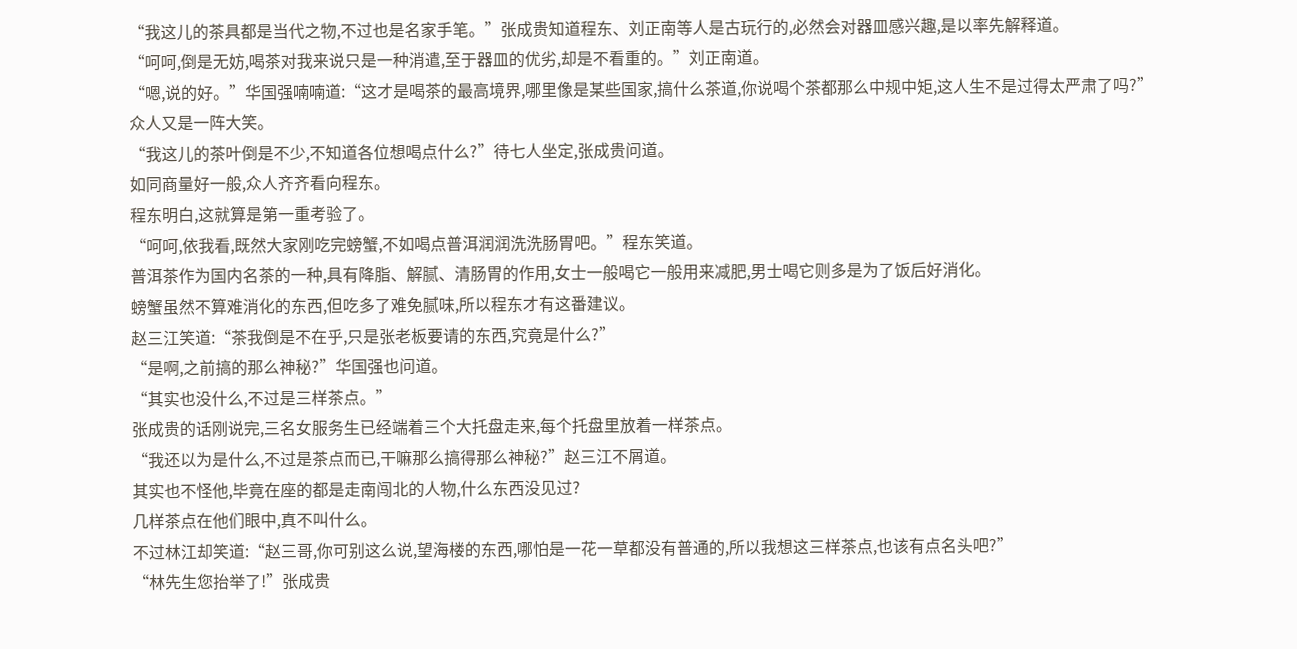“我这儿的茶具都是当代之物,不过也是名家手笔。”张成贵知道程东、刘正南等人是古玩行的,必然会对器皿感兴趣,是以率先解释道。
“呵呵,倒是无妨,喝茶对我来说只是一种消遣,至于器皿的优劣,却是不看重的。”刘正南道。
“嗯,说的好。”华国强喃喃道:“这才是喝茶的最高境界,哪里像是某些国家,搞什么茶道,你说喝个茶都那么中规中矩,这人生不是过得太严肃了吗?”
众人又是一阵大笑。
“我这儿的茶叶倒是不少,不知道各位想喝点什么?”待七人坐定,张成贵问道。
如同商量好一般,众人齐齐看向程东。
程东明白,这就算是第一重考验了。
“呵呵,依我看,既然大家刚吃完螃蟹,不如喝点普洱润润洗洗肠胃吧。”程东笑道。
普洱茶作为国内名茶的一种,具有降脂、解腻、清肠胃的作用,女士一般喝它一般用来减肥,男士喝它则多是为了饭后好消化。
螃蟹虽然不算难消化的东西,但吃多了难免腻味,所以程东才有这番建议。
赵三江笑道:“茶我倒是不在乎,只是张老板要请的东西,究竟是什么?”
“是啊,之前搞的那么神秘?”华国强也问道。
“其实也没什么,不过是三样茶点。”
张成贵的话刚说完,三名女服务生已经端着三个大托盘走来,每个托盘里放着一样茶点。
“我还以为是什么,不过是茶点而已,干嘛那么搞得那么神秘?”赵三江不屑道。
其实也不怪他,毕竟在座的都是走南闯北的人物,什么东西没见过?
几样茶点在他们眼中,真不叫什么。
不过林江却笑道:“赵三哥,你可别这么说,望海楼的东西,哪怕是一花一草都没有普通的,所以我想这三样茶点,也该有点名头吧?”
“林先生您抬举了!”张成贵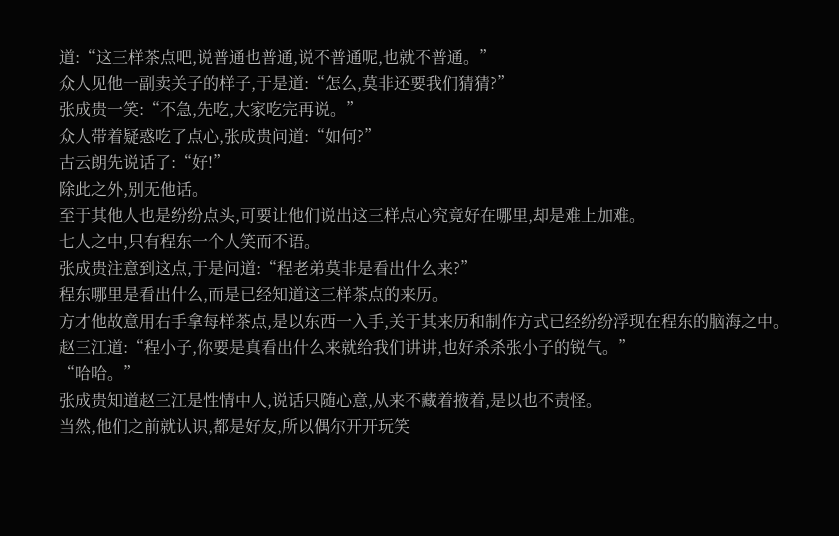道:“这三样茶点吧,说普通也普通,说不普通呢,也就不普通。”
众人见他一副卖关子的样子,于是道:“怎么,莫非还要我们猜猜?”
张成贵一笑:“不急,先吃,大家吃完再说。”
众人带着疑惑吃了点心,张成贵问道:“如何?”
古云朗先说话了:“好!”
除此之外,别无他话。
至于其他人也是纷纷点头,可要让他们说出这三样点心究竟好在哪里,却是难上加难。
七人之中,只有程东一个人笑而不语。
张成贵注意到这点,于是问道:“程老弟莫非是看出什么来?”
程东哪里是看出什么,而是已经知道这三样茶点的来历。
方才他故意用右手拿每样茶点,是以东西一入手,关于其来历和制作方式已经纷纷浮现在程东的脑海之中。
赵三江道:“程小子,你要是真看出什么来就给我们讲讲,也好杀杀张小子的锐气。”
“哈哈。”
张成贵知道赵三江是性情中人,说话只随心意,从来不藏着掖着,是以也不责怪。
当然,他们之前就认识,都是好友,所以偶尔开开玩笑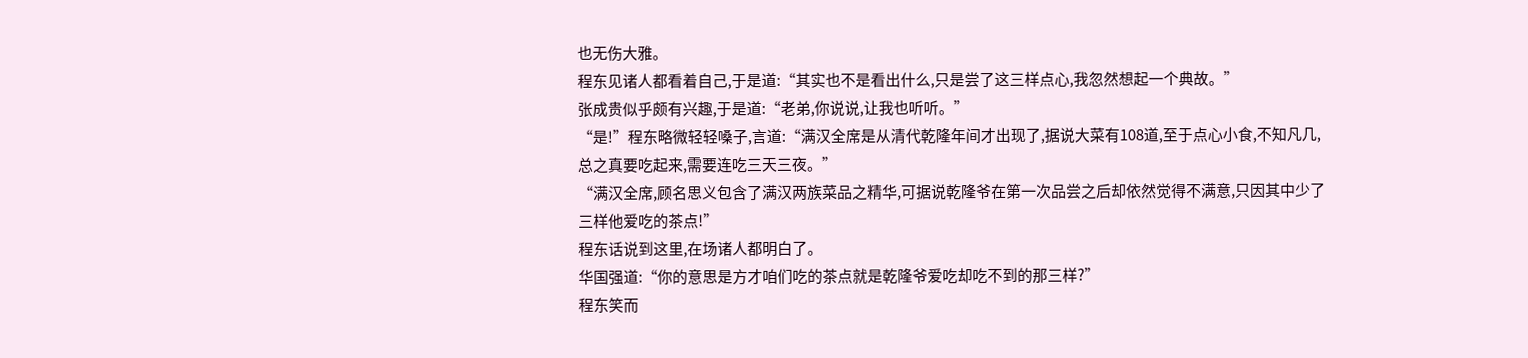也无伤大雅。
程东见诸人都看着自己,于是道:“其实也不是看出什么,只是尝了这三样点心,我忽然想起一个典故。”
张成贵似乎颇有兴趣,于是道:“老弟,你说说,让我也听听。”
“是!”程东略微轻轻嗓子,言道:“满汉全席是从清代乾隆年间才出现了,据说大菜有108道,至于点心小食,不知凡几,总之真要吃起来,需要连吃三天三夜。”
“满汉全席,顾名思义包含了满汉两族菜品之精华,可据说乾隆爷在第一次品尝之后却依然觉得不满意,只因其中少了三样他爱吃的茶点!”
程东话说到这里,在场诸人都明白了。
华国强道:“你的意思是方才咱们吃的茶点就是乾隆爷爱吃却吃不到的那三样?”
程东笑而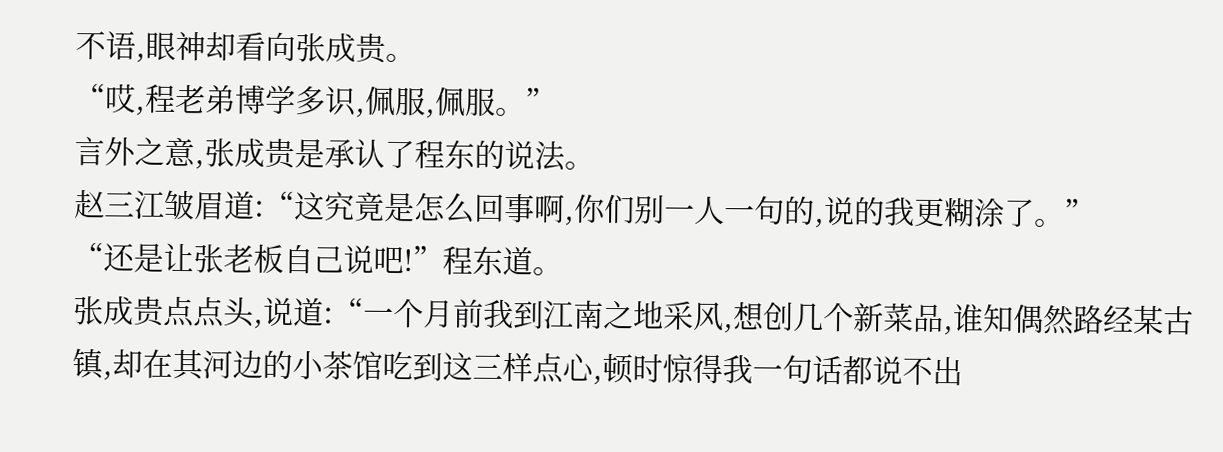不语,眼神却看向张成贵。
“哎,程老弟博学多识,佩服,佩服。”
言外之意,张成贵是承认了程东的说法。
赵三江皱眉道:“这究竟是怎么回事啊,你们别一人一句的,说的我更糊涂了。”
“还是让张老板自己说吧!”程东道。
张成贵点点头,说道:“一个月前我到江南之地采风,想创几个新菜品,谁知偶然路经某古镇,却在其河边的小茶馆吃到这三样点心,顿时惊得我一句话都说不出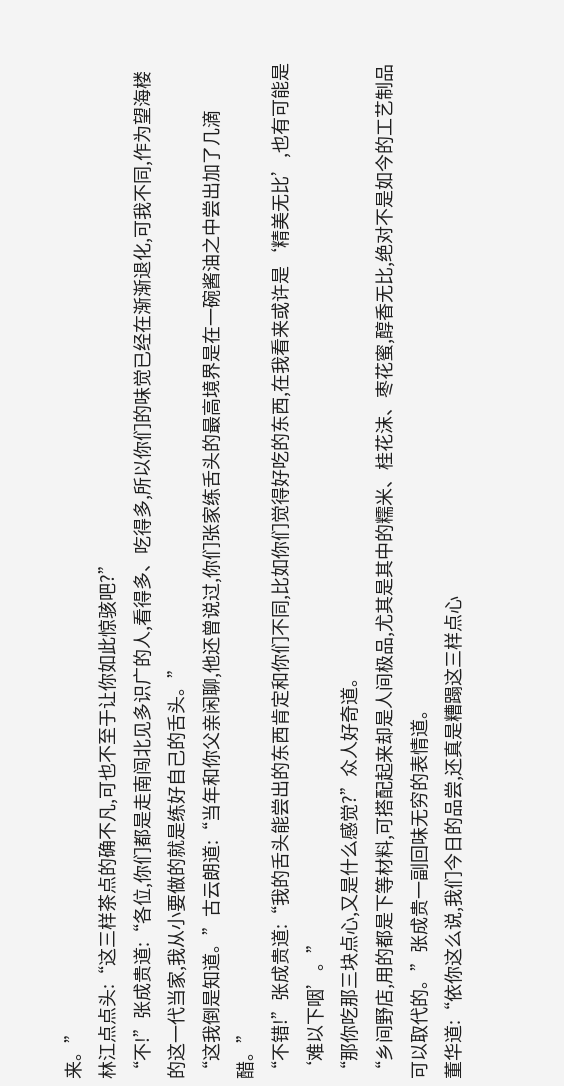来。”
林江点点头:“这三样茶点的确不凡,可也不至于让你如此惊骇吧?”
“不!”张成贵道:“各位,你们都是走南闯北见多识广的人,看得多、吃得多,所以你们的味觉已经在渐渐退化,可我不同,作为望海楼的这一代当家,我从小要做的就是练好自己的舌头。”
“这我倒是知道。”古云朗道:“当年和你父亲闲聊,他还曾说过,你们张家练舌头的最高境界是在一碗酱油之中尝出加了几滴醋。”
“不错!”张成贵道:“我的舌头能尝出的东西肯定和你们不同,比如你们觉得好吃的东西,在我看来或许是‘精美无比’,也有可能是‘难以下咽’。”
“那你吃那三块点心,又是什么感觉?”众人好奇道。
“乡间野店,用的都是下等材料,可搭配起来却是人间极品,尤其是其中的糯米、桂花沫、枣花蜜,醇香无比,绝对不是如今的工艺制品可以取代的。”张成贵一副回味无穷的表情道。
董华道:“依你这么说,我们今日的品尝,还真是糟蹋这三样点心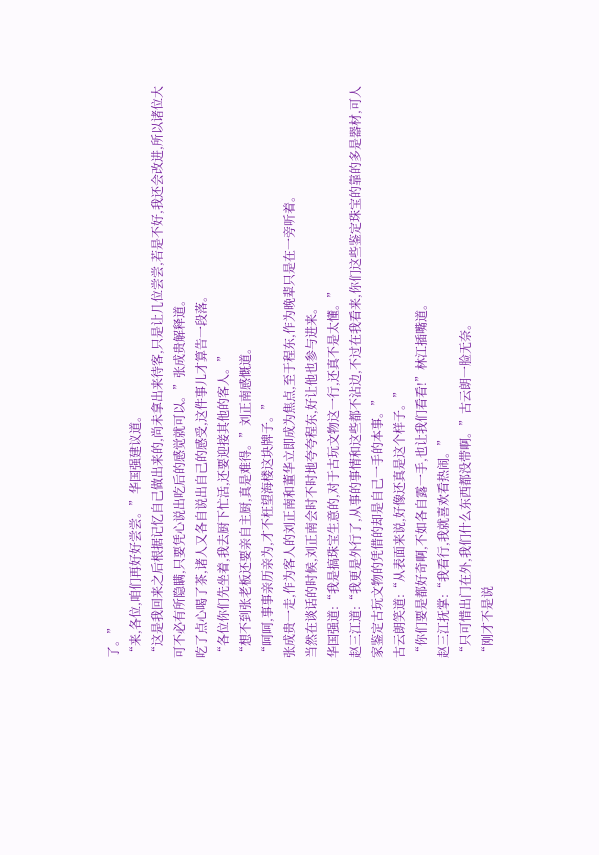了。”
“来,各位,咱们再好好尝尝。”华国强建议道。
“这是我回来之后根据记忆自己做出来的,尚未拿出来待客,只是让几位尝尝,若是不好,我还会改进,所以诸位大可不必有所隐瞒,只要凭心说出吃后的感觉就可以。”张成贵解释道。
吃了点心喝了茶,诸人又各自说出自己的感受,这件事儿才算告一段落。
“各位你们先坐着,我去厨下忙活,还要迎接其他的客人。”
“想不到张老板还要亲自主厨,真是难得。”刘正南感慨道。
“呵呵,事事亲历亲为,才不枉望海楼这块牌子。”
张成贵一走,作为客人的刘正南和董华立即成为焦点,至于程东,作为晚辈只是在一旁听着。
当然在谈话的时候,刘正南会时不时地夸夸程东,好让他也参与进来。
华国强道:“我是搞珠宝生意的,对于古玩文物这一行,还真不是太懂。”
赵三江道:“我更是外行了,从事的事情和这些都不沾边,不过在我看来,你们这些鉴定珠宝的靠的多是器材,可人家鉴定古玩文物的凭借的却是自己一手的本事。”
古云朗笑道:“从表面来说,好像还真是这个样子。”
“你们要是都好奇啊,不如各自露一手,也让我们看看!”林江插嘴道。
赵三江抚掌:“我看行,我就喜欢看热闹。”
“只可惜出门在外,我们什么东西都没带啊。”古云朗一脸无奈。
“刚才不是说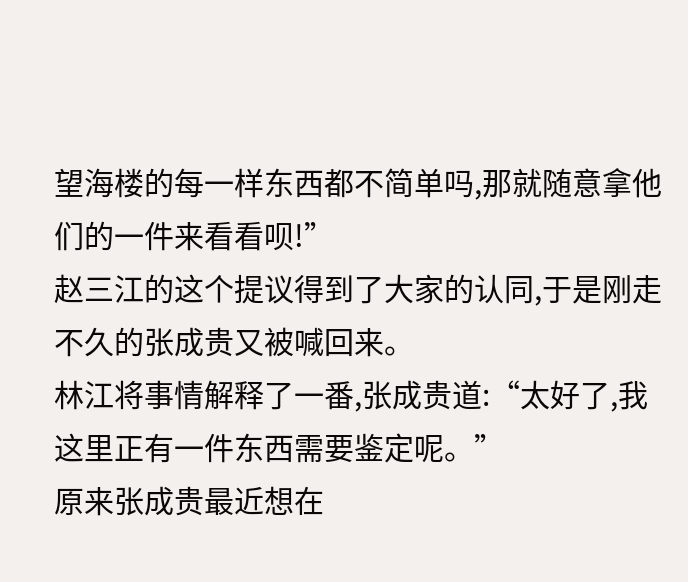望海楼的每一样东西都不简单吗,那就随意拿他们的一件来看看呗!”
赵三江的这个提议得到了大家的认同,于是刚走不久的张成贵又被喊回来。
林江将事情解释了一番,张成贵道:“太好了,我这里正有一件东西需要鉴定呢。”
原来张成贵最近想在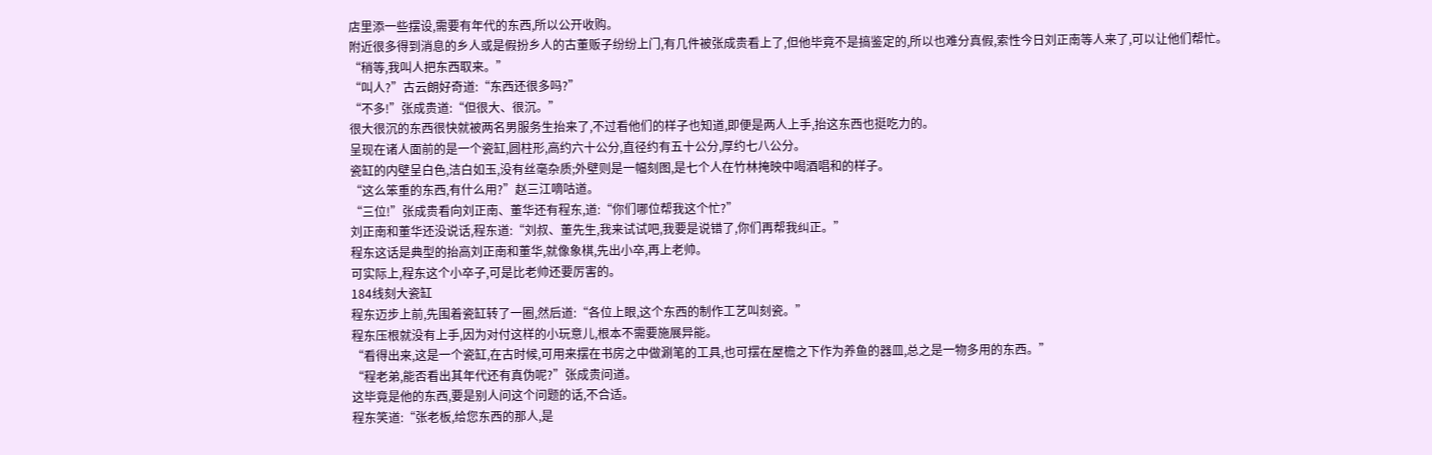店里添一些摆设,需要有年代的东西,所以公开收购。
附近很多得到消息的乡人或是假扮乡人的古董贩子纷纷上门,有几件被张成贵看上了,但他毕竟不是搞鉴定的,所以也难分真假,索性今日刘正南等人来了,可以让他们帮忙。
“稍等,我叫人把东西取来。”
“叫人?”古云朗好奇道:“东西还很多吗?”
“不多!”张成贵道:“但很大、很沉。”
很大很沉的东西很快就被两名男服务生抬来了,不过看他们的样子也知道,即便是两人上手,抬这东西也挺吃力的。
呈现在诸人面前的是一个瓷缸,圆柱形,高约六十公分,直径约有五十公分,厚约七八公分。
瓷缸的内壁呈白色,洁白如玉,没有丝毫杂质;外壁则是一幅刻图,是七个人在竹林掩映中喝酒唱和的样子。
“这么笨重的东西,有什么用?”赵三江嘀咕道。
“三位!”张成贵看向刘正南、董华还有程东,道:“你们哪位帮我这个忙?”
刘正南和董华还没说话,程东道:“刘叔、董先生,我来试试吧,我要是说错了,你们再帮我纠正。”
程东这话是典型的抬高刘正南和董华,就像象棋,先出小卒,再上老帅。
可实际上,程东这个小卒子,可是比老帅还要厉害的。
184线刻大瓷缸
程东迈步上前,先围着瓷缸转了一圈,然后道:“各位上眼,这个东西的制作工艺叫刻瓷。”
程东压根就没有上手,因为对付这样的小玩意儿,根本不需要施展异能。
“看得出来,这是一个瓷缸,在古时候,可用来摆在书房之中做涮笔的工具,也可摆在屋檐之下作为养鱼的器皿,总之是一物多用的东西。”
“程老弟,能否看出其年代还有真伪呢?”张成贵问道。
这毕竟是他的东西,要是别人问这个问题的话,不合适。
程东笑道:“张老板,给您东西的那人,是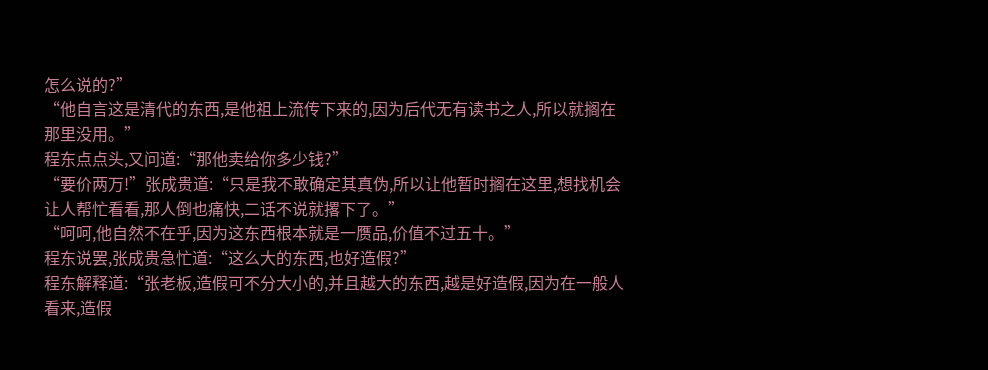怎么说的?”
“他自言这是清代的东西,是他祖上流传下来的,因为后代无有读书之人,所以就搁在那里没用。”
程东点点头,又问道:“那他卖给你多少钱?”
“要价两万!”张成贵道:“只是我不敢确定其真伪,所以让他暂时搁在这里,想找机会让人帮忙看看,那人倒也痛快,二话不说就撂下了。”
“呵呵,他自然不在乎,因为这东西根本就是一赝品,价值不过五十。”
程东说罢,张成贵急忙道:“这么大的东西,也好造假?”
程东解释道:“张老板,造假可不分大小的,并且越大的东西,越是好造假,因为在一般人看来,造假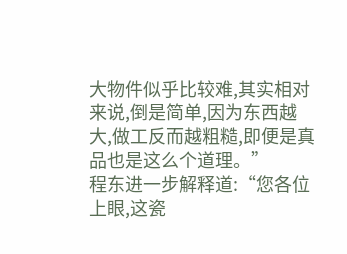大物件似乎比较难,其实相对来说,倒是简单,因为东西越大,做工反而越粗糙,即便是真品也是这么个道理。”
程东进一步解释道:“您各位上眼,这瓷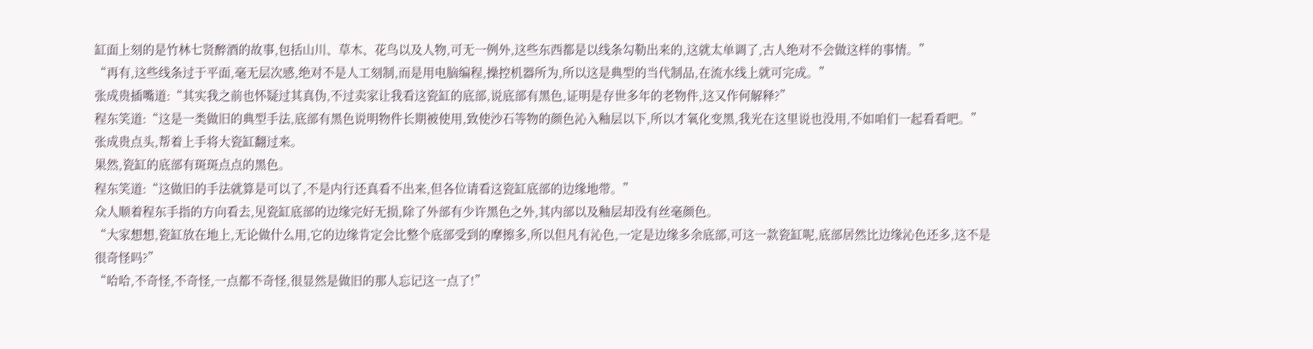缸面上刻的是竹林七贤醉酒的故事,包括山川、草木、花鸟以及人物,可无一例外,这些东西都是以线条勾勒出来的,这就太单调了,古人绝对不会做这样的事情。”
“再有,这些线条过于平面,毫无层次感,绝对不是人工刻制,而是用电脑编程,操控机器所为,所以这是典型的当代制品,在流水线上就可完成。”
张成贵插嘴道:“其实我之前也怀疑过其真伪,不过卖家让我看这瓷缸的底部,说底部有黑色,证明是存世多年的老物件,这又作何解释?”
程东笑道:“这是一类做旧的典型手法,底部有黑色说明物件长期被使用,致使沙石等物的颜色沁入釉层以下,所以才氧化变黑,我光在这里说也没用,不如咱们一起看看吧。”
张成贵点头,帮着上手将大瓷缸翻过来。
果然,瓷缸的底部有斑斑点点的黑色。
程东笑道:“这做旧的手法就算是可以了,不是内行还真看不出来,但各位请看这瓷缸底部的边缘地带。”
众人顺着程东手指的方向看去,见瓷缸底部的边缘完好无损,除了外部有少许黑色之外,其内部以及釉层却没有丝毫颜色。
“大家想想,瓷缸放在地上,无论做什么用,它的边缘肯定会比整个底部受到的摩擦多,所以但凡有沁色,一定是边缘多余底部,可这一款瓷缸呢,底部居然比边缘沁色还多,这不是很奇怪吗?”
“哈哈,不奇怪,不奇怪,一点都不奇怪,很显然是做旧的那人忘记这一点了!”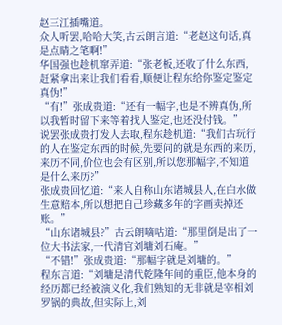赵三江插嘴道。
众人听罢,哈哈大笑,古云朗言道:“老赵这句话,真是点睛之笔啊!”
华国强也趁机窜弄道:“张老板,还收了什么东西,赶紧拿出来让我们看看,顺便让程东给你鉴定鉴定真伪!”
“有!”张成贵道:“还有一幅字,也是不辨真伪,所以我暂时留下来等着找人鉴定,也还没付钱。”
说罢张成贵打发人去取,程东趁机道:“我们古玩行的人在鉴定东西的时候,先要问的就是东西的来历,来历不同,价位也会有区别,所以您那幅字,不知道是什么来历?”
张成贵回忆道:“来人自称山东诸城县人,在白水做生意赔本,所以想把自己珍藏多年的字画卖掉还账。”
“山东诸城县?”古云朗嘀咕道:“那里倒是出了一位大书法家,一代清官刘墉刘石庵。”
“不错!”张成贵道:“那幅字就是刘墉的。”
程东言道:“刘墉是清代乾隆年间的重臣,他本身的经历都已经被演义化,我们熟知的无非就是宰相刘罗锅的典故,但实际上,刘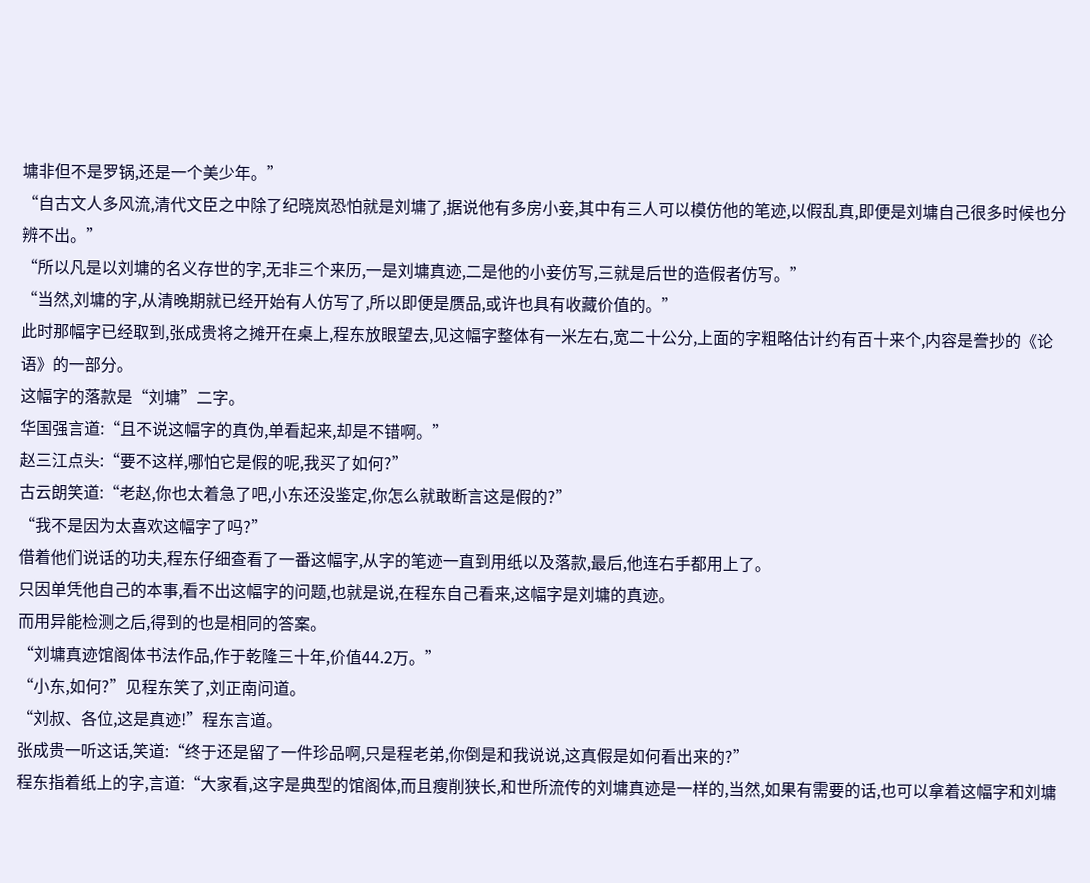墉非但不是罗锅,还是一个美少年。”
“自古文人多风流,清代文臣之中除了纪晓岚恐怕就是刘墉了,据说他有多房小妾,其中有三人可以模仿他的笔迹,以假乱真,即便是刘墉自己很多时候也分辨不出。”
“所以凡是以刘墉的名义存世的字,无非三个来历,一是刘墉真迹,二是他的小妾仿写,三就是后世的造假者仿写。”
“当然,刘墉的字,从清晚期就已经开始有人仿写了,所以即便是赝品,或许也具有收藏价值的。”
此时那幅字已经取到,张成贵将之摊开在桌上,程东放眼望去,见这幅字整体有一米左右,宽二十公分,上面的字粗略估计约有百十来个,内容是誊抄的《论语》的一部分。
这幅字的落款是“刘墉”二字。
华国强言道:“且不说这幅字的真伪,单看起来,却是不错啊。”
赵三江点头:“要不这样,哪怕它是假的呢,我买了如何?”
古云朗笑道:“老赵,你也太着急了吧,小东还没鉴定,你怎么就敢断言这是假的?”
“我不是因为太喜欢这幅字了吗?”
借着他们说话的功夫,程东仔细查看了一番这幅字,从字的笔迹一直到用纸以及落款,最后,他连右手都用上了。
只因单凭他自己的本事,看不出这幅字的问题,也就是说,在程东自己看来,这幅字是刘墉的真迹。
而用异能检测之后,得到的也是相同的答案。
“刘墉真迹馆阁体书法作品,作于乾隆三十年,价值44.2万。”
“小东,如何?”见程东笑了,刘正南问道。
“刘叔、各位,这是真迹!”程东言道。
张成贵一听这话,笑道:“终于还是留了一件珍品啊,只是程老弟,你倒是和我说说,这真假是如何看出来的?”
程东指着纸上的字,言道:“大家看,这字是典型的馆阁体,而且瘦削狭长,和世所流传的刘墉真迹是一样的,当然,如果有需要的话,也可以拿着这幅字和刘墉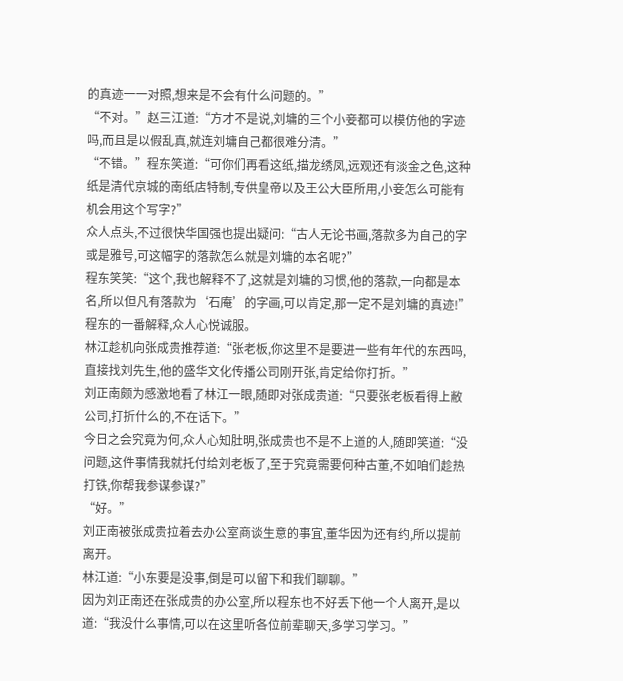的真迹一一对照,想来是不会有什么问题的。”
“不对。”赵三江道:“方才不是说,刘墉的三个小妾都可以模仿他的字迹吗,而且是以假乱真,就连刘墉自己都很难分清。”
“不错。”程东笑道:“可你们再看这纸,描龙绣凤,远观还有淡金之色,这种纸是清代京城的南纸店特制,专供皇帝以及王公大臣所用,小妾怎么可能有机会用这个写字?”
众人点头,不过很快华国强也提出疑问:“古人无论书画,落款多为自己的字或是雅号,可这幅字的落款怎么就是刘墉的本名呢?”
程东笑笑:“这个,我也解释不了,这就是刘墉的习惯,他的落款,一向都是本名,所以但凡有落款为‘石庵’的字画,可以肯定,那一定不是刘墉的真迹!”
程东的一番解释,众人心悦诚服。
林江趁机向张成贵推荐道:“张老板,你这里不是要进一些有年代的东西吗,直接找刘先生,他的盛华文化传播公司刚开张,肯定给你打折。”
刘正南颇为感激地看了林江一眼,随即对张成贵道:“只要张老板看得上敝公司,打折什么的,不在话下。”
今日之会究竟为何,众人心知肚明,张成贵也不是不上道的人,随即笑道:“没问题,这件事情我就托付给刘老板了,至于究竟需要何种古董,不如咱们趁热打铁,你帮我参谋参谋?”
“好。”
刘正南被张成贵拉着去办公室商谈生意的事宜,董华因为还有约,所以提前离开。
林江道:“小东要是没事,倒是可以留下和我们聊聊。”
因为刘正南还在张成贵的办公室,所以程东也不好丢下他一个人离开,是以道:“我没什么事情,可以在这里听各位前辈聊天,多学习学习。”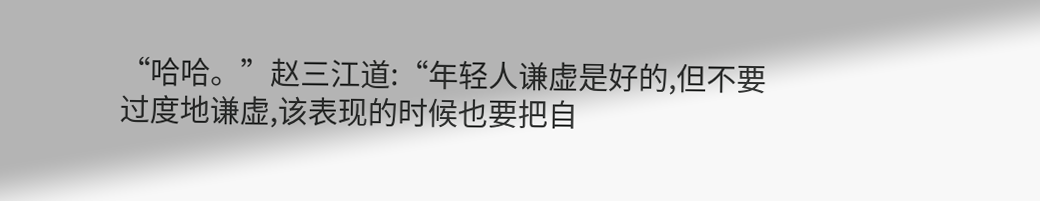“哈哈。”赵三江道:“年轻人谦虚是好的,但不要过度地谦虚,该表现的时候也要把自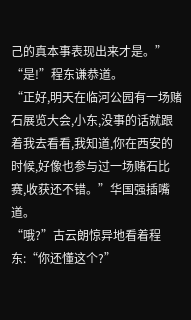己的真本事表现出来才是。”
“是!”程东谦恭道。
“正好,明天在临河公园有一场赌石展览大会,小东,没事的话就跟着我去看看,我知道,你在西安的时候,好像也参与过一场赌石比赛,收获还不错。”华国强插嘴道。
“哦?”古云朗惊异地看着程东:“你还懂这个?”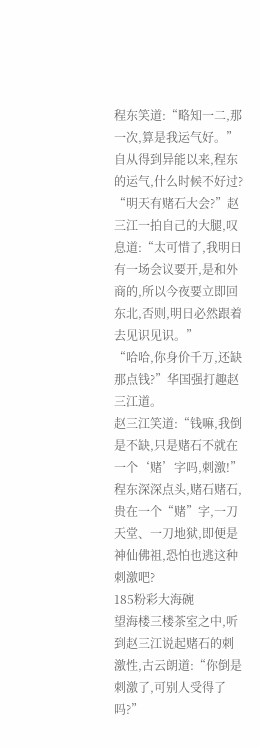程东笑道:“略知一二,那一次,算是我运气好。”
自从得到异能以来,程东的运气,什么时候不好过?
“明天有赌石大会?”赵三江一拍自己的大腿,叹息道:“太可惜了,我明日有一场会议要开,是和外商的,所以今夜要立即回东北,否则,明日必然跟着去见识见识。”
“哈哈,你身价千万,还缺那点钱?”华国强打趣赵三江道。
赵三江笑道:“钱嘛,我倒是不缺,只是赌石不就在一个‘赌’字吗,刺激!”
程东深深点头,赌石赌石,贵在一个“赌”字,一刀天堂、一刀地狱,即便是神仙佛祖,恐怕也逃这种刺激吧?
185粉彩大海碗
望海楼三楼茶室之中,听到赵三江说起赌石的刺激性,古云朗道:“你倒是刺激了,可别人受得了吗?”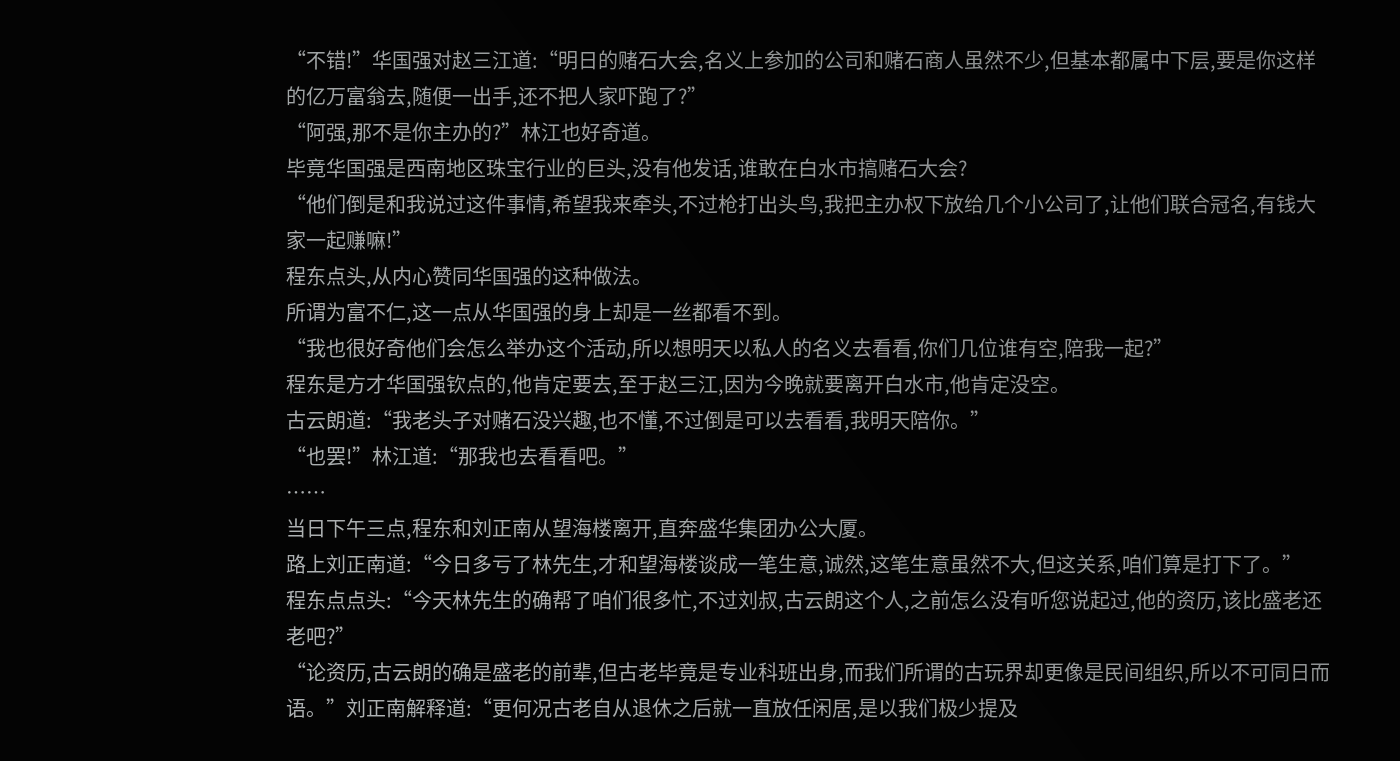“不错!”华国强对赵三江道:“明日的赌石大会,名义上参加的公司和赌石商人虽然不少,但基本都属中下层,要是你这样的亿万富翁去,随便一出手,还不把人家吓跑了?”
“阿强,那不是你主办的?”林江也好奇道。
毕竟华国强是西南地区珠宝行业的巨头,没有他发话,谁敢在白水市搞赌石大会?
“他们倒是和我说过这件事情,希望我来牵头,不过枪打出头鸟,我把主办权下放给几个小公司了,让他们联合冠名,有钱大家一起赚嘛!”
程东点头,从内心赞同华国强的这种做法。
所谓为富不仁,这一点从华国强的身上却是一丝都看不到。
“我也很好奇他们会怎么举办这个活动,所以想明天以私人的名义去看看,你们几位谁有空,陪我一起?”
程东是方才华国强钦点的,他肯定要去,至于赵三江,因为今晚就要离开白水市,他肯定没空。
古云朗道:“我老头子对赌石没兴趣,也不懂,不过倒是可以去看看,我明天陪你。”
“也罢!”林江道:“那我也去看看吧。”
……
当日下午三点,程东和刘正南从望海楼离开,直奔盛华集团办公大厦。
路上刘正南道:“今日多亏了林先生,才和望海楼谈成一笔生意,诚然,这笔生意虽然不大,但这关系,咱们算是打下了。”
程东点点头:“今天林先生的确帮了咱们很多忙,不过刘叔,古云朗这个人,之前怎么没有听您说起过,他的资历,该比盛老还老吧?”
“论资历,古云朗的确是盛老的前辈,但古老毕竟是专业科班出身,而我们所谓的古玩界却更像是民间组织,所以不可同日而语。”刘正南解释道:“更何况古老自从退休之后就一直放任闲居,是以我们极少提及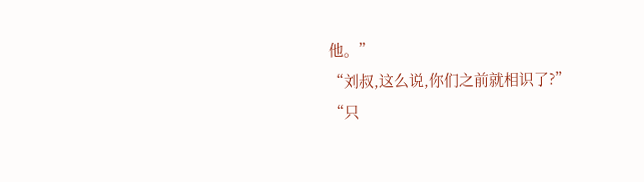他。”
“刘叔,这么说,你们之前就相识了?”
“只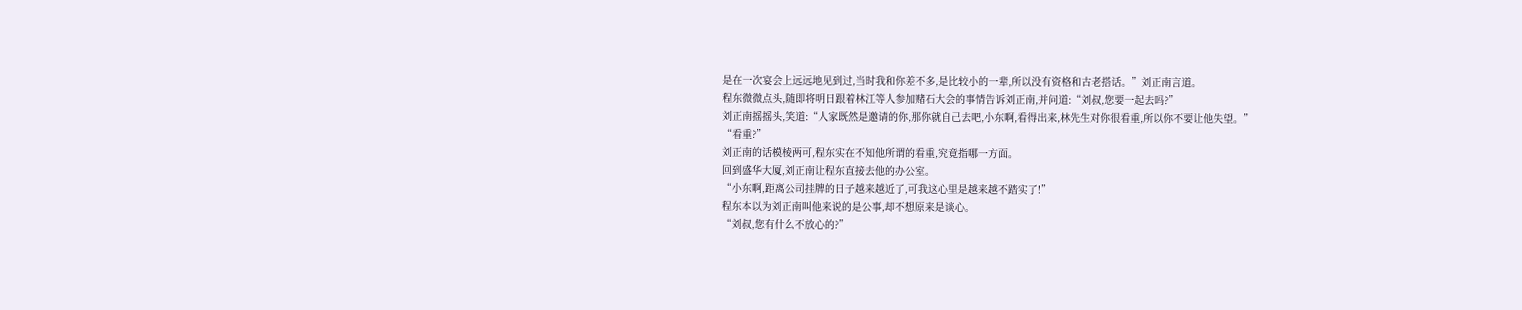是在一次宴会上远远地见到过,当时我和你差不多,是比较小的一辈,所以没有资格和古老搭话。”刘正南言道。
程东微微点头,随即将明日跟着林江等人参加赌石大会的事情告诉刘正南,并问道:“刘叔,您要一起去吗?”
刘正南摇摇头,笑道:“人家既然是邀请的你,那你就自己去吧,小东啊,看得出来,林先生对你很看重,所以你不要让他失望。”
“看重?”
刘正南的话模棱两可,程东实在不知他所谓的看重,究竟指哪一方面。
回到盛华大厦,刘正南让程东直接去他的办公室。
“小东啊,距离公司挂牌的日子越来越近了,可我这心里是越来越不踏实了!”
程东本以为刘正南叫他来说的是公事,却不想原来是谈心。
“刘叔,您有什么不放心的?”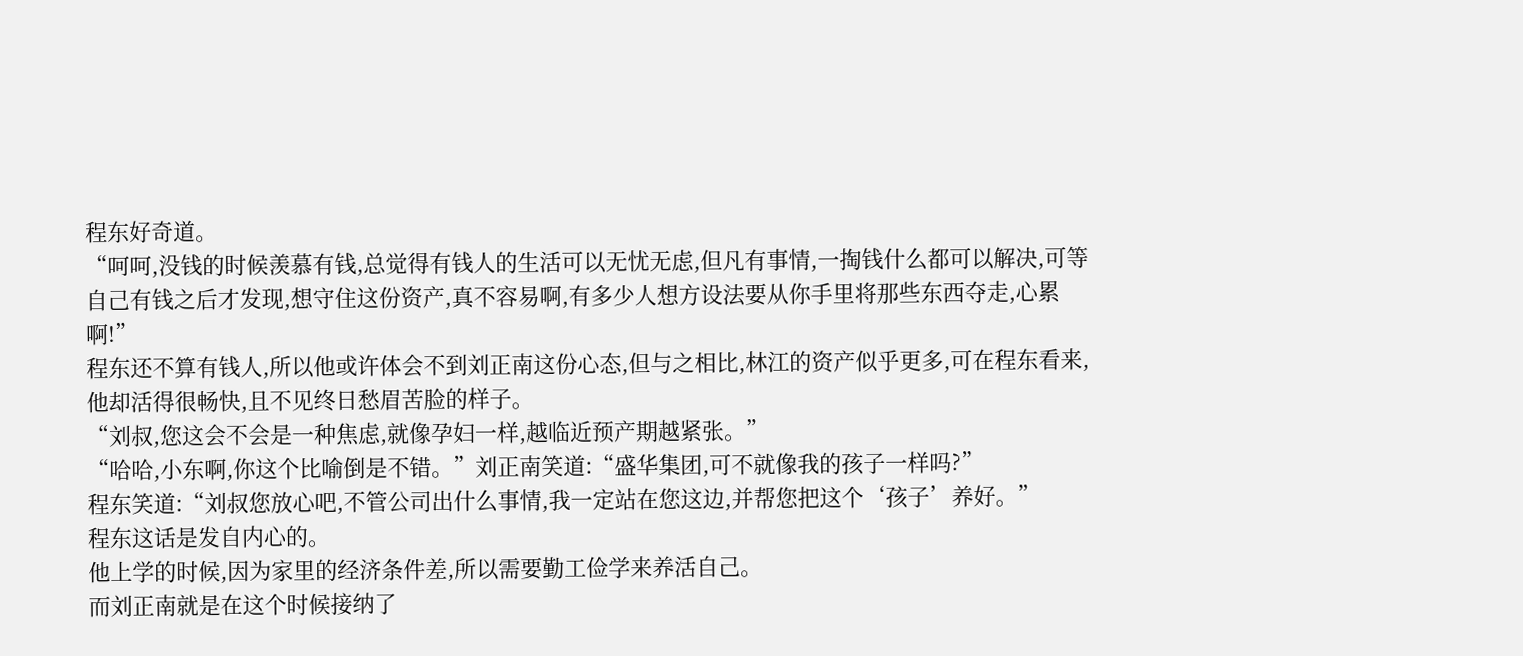程东好奇道。
“呵呵,没钱的时候羡慕有钱,总觉得有钱人的生活可以无忧无虑,但凡有事情,一掏钱什么都可以解决,可等自己有钱之后才发现,想守住这份资产,真不容易啊,有多少人想方设法要从你手里将那些东西夺走,心累啊!”
程东还不算有钱人,所以他或许体会不到刘正南这份心态,但与之相比,林江的资产似乎更多,可在程东看来,他却活得很畅快,且不见终日愁眉苦脸的样子。
“刘叔,您这会不会是一种焦虑,就像孕妇一样,越临近预产期越紧张。”
“哈哈,小东啊,你这个比喻倒是不错。”刘正南笑道:“盛华集团,可不就像我的孩子一样吗?”
程东笑道:“刘叔您放心吧,不管公司出什么事情,我一定站在您这边,并帮您把这个‘孩子’养好。”
程东这话是发自内心的。
他上学的时候,因为家里的经济条件差,所以需要勤工俭学来养活自己。
而刘正南就是在这个时候接纳了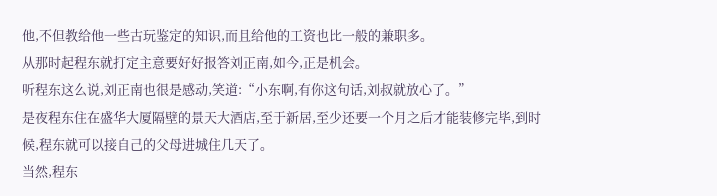他,不但教给他一些古玩鉴定的知识,而且给他的工资也比一般的兼职多。
从那时起程东就打定主意要好好报答刘正南,如今,正是机会。
听程东这么说,刘正南也很是感动,笑道:“小东啊,有你这句话,刘叔就放心了。”
是夜程东住在盛华大厦隔壁的景天大酒店,至于新居,至少还要一个月之后才能装修完毕,到时候,程东就可以接自己的父母进城住几天了。
当然,程东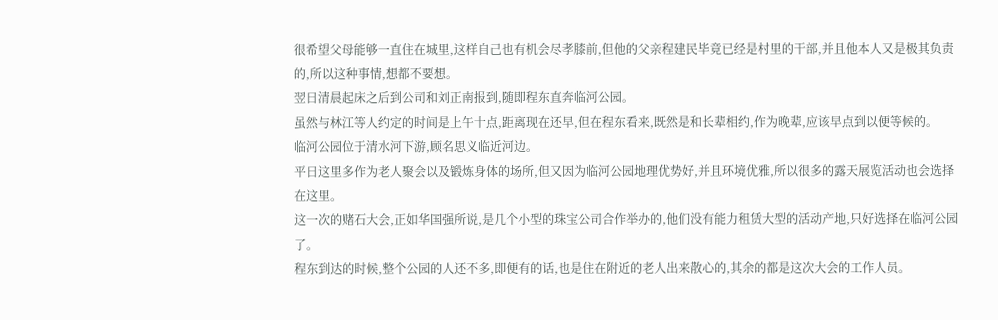很希望父母能够一直住在城里,这样自己也有机会尽孝膝前,但他的父亲程建民毕竟已经是村里的干部,并且他本人又是极其负责的,所以这种事情,想都不要想。
翌日清晨起床之后到公司和刘正南报到,随即程东直奔临河公园。
虽然与林江等人约定的时间是上午十点,距离现在还早,但在程东看来,既然是和长辈相约,作为晚辈,应该早点到以便等候的。
临河公园位于清水河下游,顾名思义临近河边。
平日这里多作为老人聚会以及锻炼身体的场所,但又因为临河公园地理优势好,并且环境优雅,所以很多的露天展览活动也会选择在这里。
这一次的赌石大会,正如华国强所说,是几个小型的珠宝公司合作举办的,他们没有能力租赁大型的活动产地,只好选择在临河公园了。
程东到达的时候,整个公园的人还不多,即便有的话,也是住在附近的老人出来散心的,其余的都是这次大会的工作人员。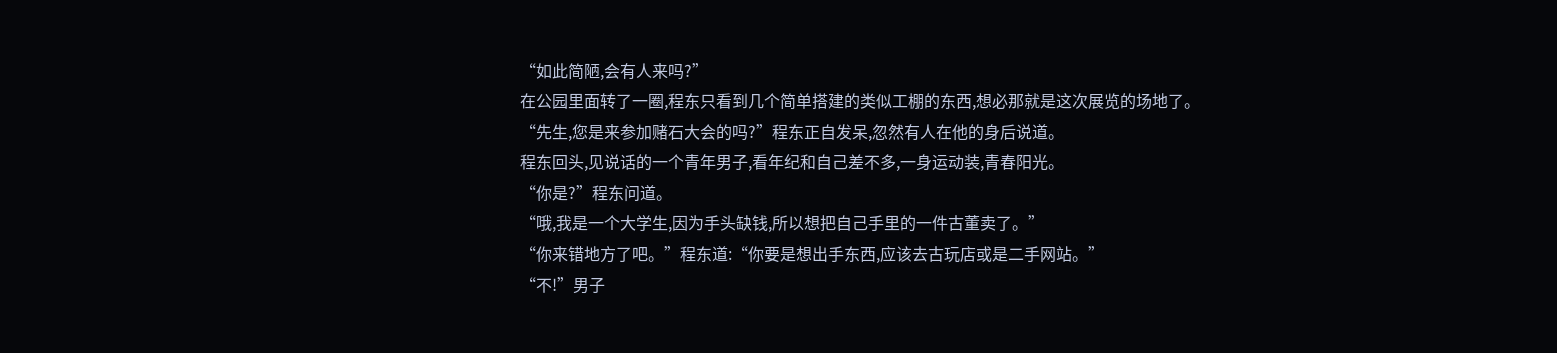“如此简陋,会有人来吗?”
在公园里面转了一圈,程东只看到几个简单搭建的类似工棚的东西,想必那就是这次展览的场地了。
“先生,您是来参加赌石大会的吗?”程东正自发呆,忽然有人在他的身后说道。
程东回头,见说话的一个青年男子,看年纪和自己差不多,一身运动装,青春阳光。
“你是?”程东问道。
“哦,我是一个大学生,因为手头缺钱,所以想把自己手里的一件古董卖了。”
“你来错地方了吧。”程东道:“你要是想出手东西,应该去古玩店或是二手网站。”
“不!”男子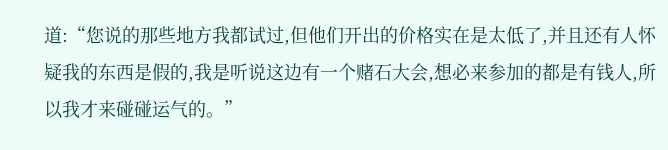道:“您说的那些地方我都试过,但他们开出的价格实在是太低了,并且还有人怀疑我的东西是假的,我是听说这边有一个赌石大会,想必来参加的都是有钱人,所以我才来碰碰运气的。”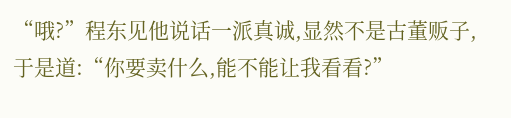“哦?”程东见他说话一派真诚,显然不是古董贩子,于是道:“你要卖什么,能不能让我看看?”